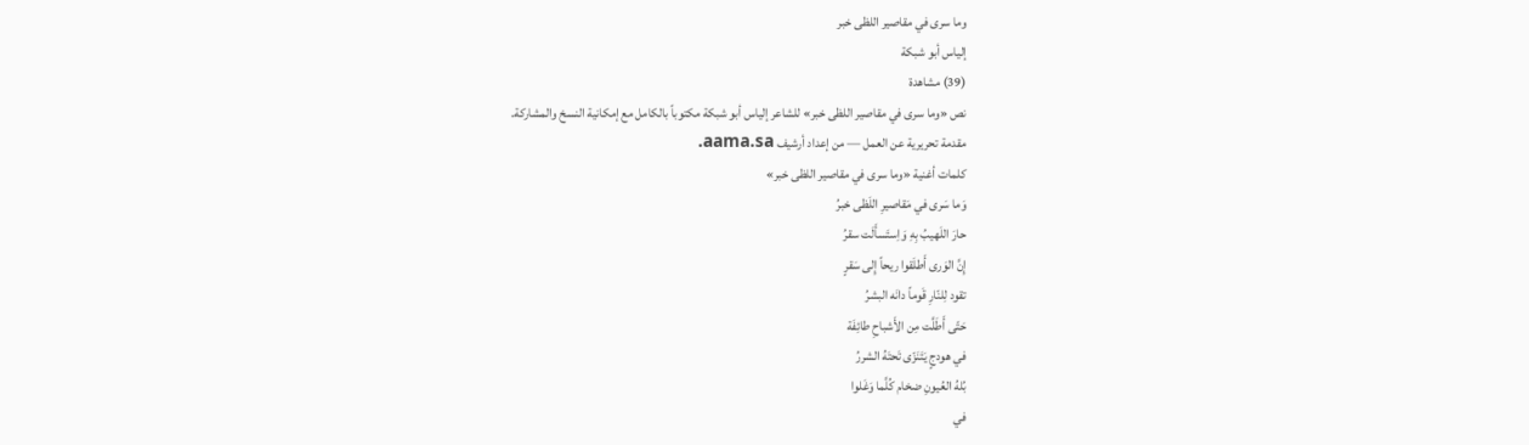وما سرى في مقاصير اللظى خبر
إلياس أبو شبكة
(39) مشاهدة
نص «وما سرى في مقاصير اللظى خبر» للشاعر إلياس أبو شبكة مكتوباً بالكامل مع إمكانية النسخ والمشاركة.
مقدمة تحريرية عن العمل — من إعداد أرشيف aama.sa.
كلمات أغنية «وما سرى في مقاصير اللظى خبر»
وَما سَرى في مَقاصيرِ اللَظى خبرُ
حارَ اللَهيبُ بِهِ وَاِستَسأَلَت سقرُ
إِنَّ الوَرى أَطلَقوا ريحاً إِلى سَقرٍ
تقود لِلنّارِ قَوماً دانَه البشرُ
حَتّى أَطَلَّت مِن الأَشباحِ طائِفَة
في هودجٍ يَتَنَزّى تَحتَهُ الشررُ
بُلهُ العُيونِ ضخام كُلَّما وَغَلوا
في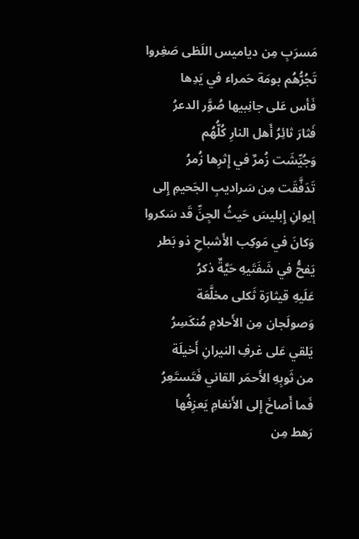مَسرَبِ مِن دياميس اللَظى صَغِروا
تَجُرُّهُم بومَة حَمراء في يَدِها
فَأس عَلى جانِبيها صُوَّر الدعرُ
فَثارَ ثائِرُ أَهل النارِ كُلُّهُم
وَجُيِّشَت زُمرٌ في إِثرِها زُمرُ
تَدَفَّقَت مِن سَراديبِ الجَحيمِ إِلى
إيوانِ إِبليسَ حَيثُ الجِنِّ قَد سَكروا
وَكانَ في مَوكِب الأَشباحِ ذو بَطر
يَفحُّ في شَفَتَيهِ حَيَّةٌ ذكرُ
عَلَيهِ قيثارَة ثَكلى مخلَّعَة
وَصولَجان مِن الأَحلامِ مُنكَسِرُ
يَلقي عَلى غرفِ النيرانِ أَخيلَة
من ثَوبِهِ الأَحمَر القاني فَتَستَعِرُ
فَما أَصاخَ إِلى الأَنغامِ يَعزِفُها
رَهط مِن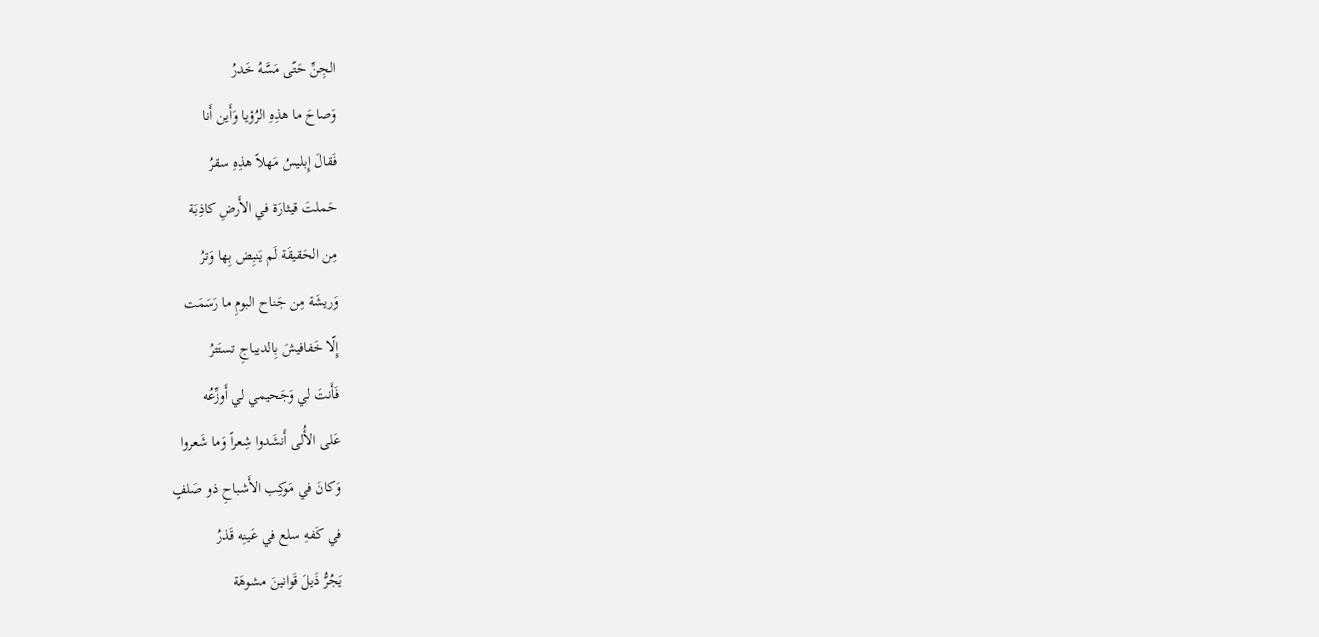الجِنِّ حَتّى مَسَّهُ خَدرُ
وَصاحَ ما هذِهِ الرُؤيا وَأَين أَنا
فَقالَ إِبليسُ مَهلاً هذِهِ سقرُ
حَملتَ قيثارَة في الأَرضِ كاذِبَة
مِن الحَقيقَة لَم يَنبِض بِها وَترُ
وَريشَة مِن جَناح البومِ ما رَسَمَت
إِلّا خَفافيشَ بِالديباجِ تستَترُ
فَأَنتَ لي وَجَحيمي لي أَوزِّعُه
عَلى الأُلى أَنشَدوا شِعراً وَما شَعروا
وَكانَ في مَوكِب الأَشباحِ ذو صَلفٍ
في كَفهِ سلع في عَينِه قَذرُ
يَجُرُّ ذَيلَ قَوانينَ مشوهَة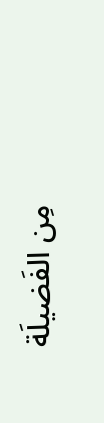مِن الفَضيلَة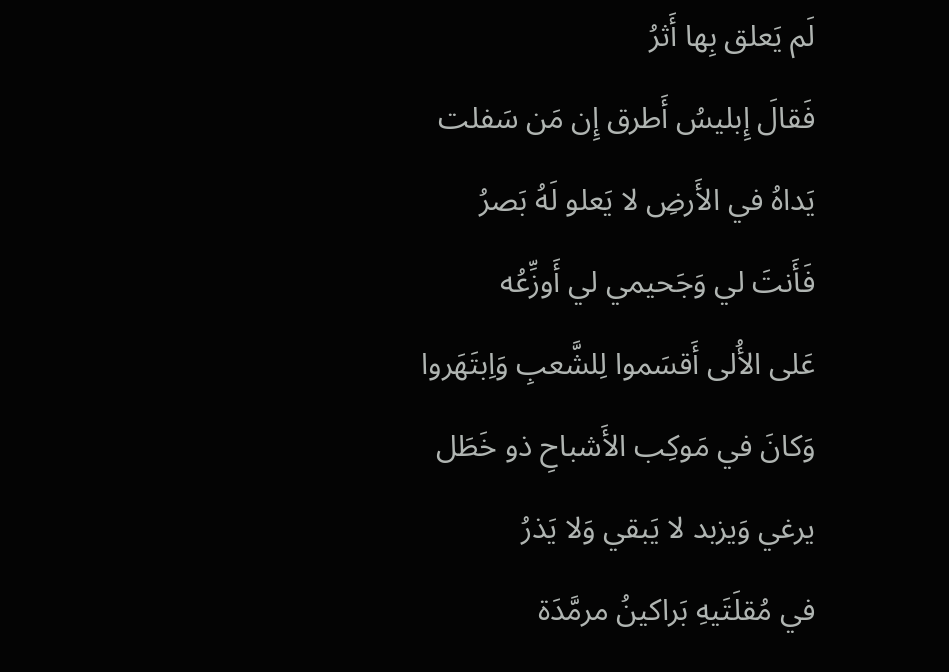لَم يَعلق بِها أَثرُ
فَقالَ إِبليسُ أَطرق إِن مَن سَفلت
يَداهُ في الأَرضِ لا يَعلو لَهُ بَصرُ
فَأَنتَ لي وَجَحيمي لي أَوزِّعُه
عَلى الأُلى أَقسَموا لِلشَّعبِ وَاِبتَهَروا
وَكانَ في مَوكِب الأَشباحِ ذو خَطَل
يرغي وَيزبد لا يَبقي وَلا يَذرُ
في مُقلَتَيهِ بَراكينُ مرمَّدَة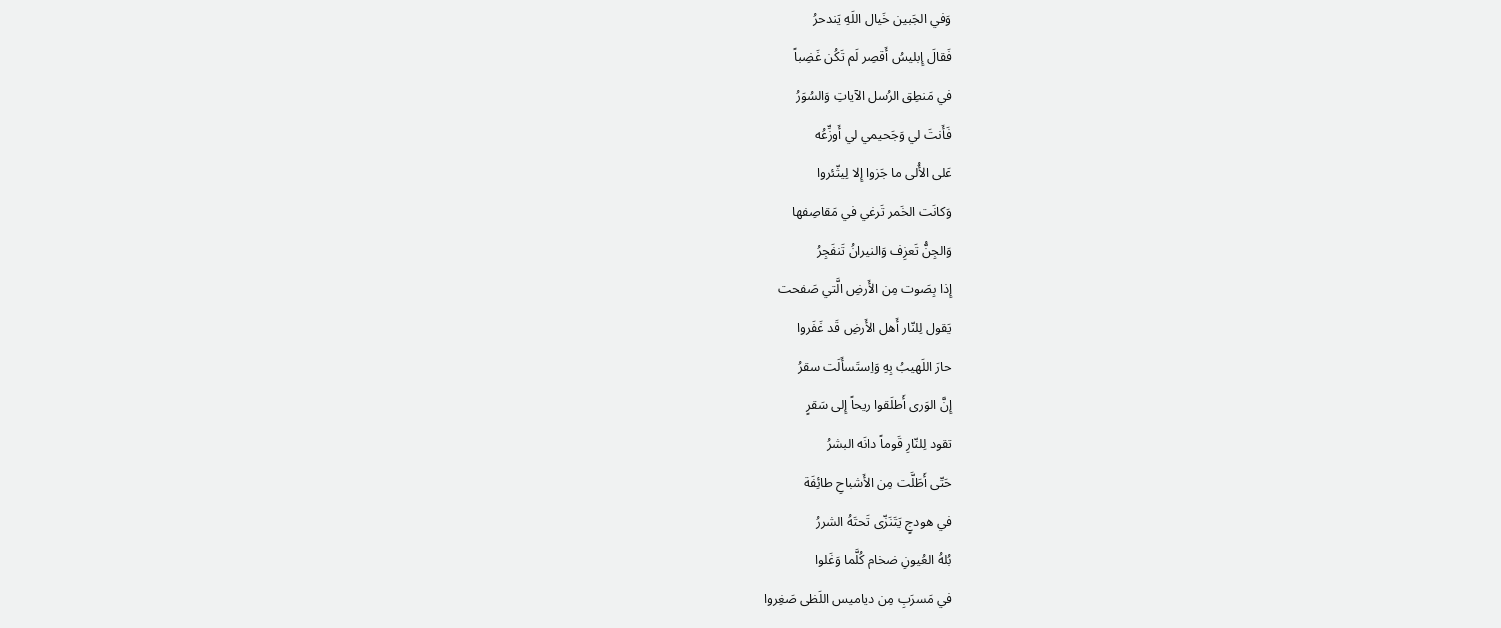وَفي الجَبين خَيال اللَهِ يَندحرُ
فَقالَ إِبليسُ أَقصِر لَم تَكُن غَضِباً
في مَنطِق الرُسل الآياتِ وَالسُوَرُ
فَأَنتَ لي وَجَحيمي لي أَوزِّعُه
عَلى الأُلى ما جَزوا إِلا لِيثّئروا
وَكانَت الخَمر تَرغي في مَقاصِفها
وَالجِنُّ تَعزِف وَالنيرانُ تَنفَجِرُ
إِذا بِصَوت مِن الأَرضِ الَّتي صَفحت
يَقول لِلنّار أَهل الأَرضِ قَد غَفَروا
حارَ اللَهيبُ بِهِ وَاِستَسأَلَت سقرُ
إِنَّ الوَرى أَطلَقوا ريحاً إِلى سَقرٍ
تقود لِلنّارِ قَوماً دانَه البشرُ
حَتّى أَطَلَّت مِن الأَشباحِ طائِفَة
في هودجٍ يَتَنَزّى تَحتَهُ الشررُ
بُلهُ العُيونِ ضخام كُلَّما وَغَلوا
في مَسرَبِ مِن دياميس اللَظى صَغِروا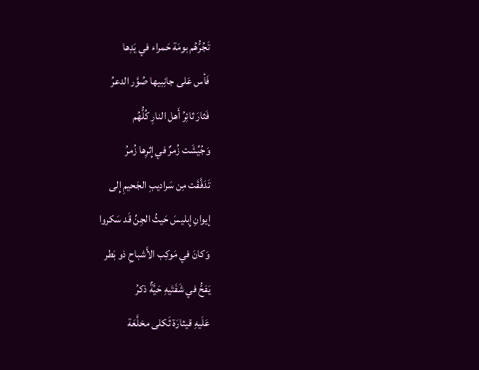تَجُرُّهُم بومَة حَمراء في يَدِها
فَأس عَلى جانِبيها صُوَّر الدعرُ
فَثارَ ثائِرُ أَهل النارِ كُلُّهُم
وَجُيِّشَت زُمرٌ في إِثرِها زُمرُ
تَدَفَّقَت مِن سَراديبِ الجَحيمِ إِلى
إيوانِ إِبليسَ حَيثُ الجِنِّ قَد سَكروا
وَكانَ في مَوكِب الأَشباحِ ذو بَطر
يَفحُّ في شَفَتَيهِ حَيَّةٌ ذكرُ
عَلَيهِ قيثارَة ثَكلى مخلَّعَة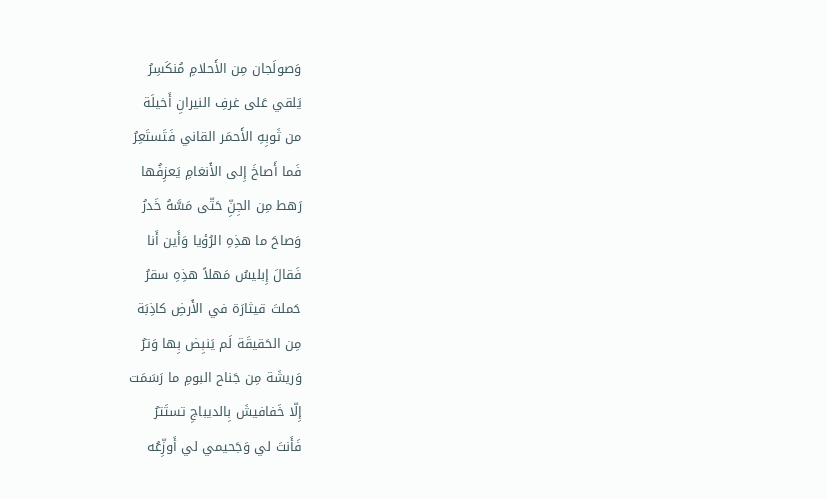وَصولَجان مِن الأَحلامِ مُنكَسِرُ
يَلقي عَلى غرفِ النيرانِ أَخيلَة
من ثَوبِهِ الأَحمَر القاني فَتَستَعِرُ
فَما أَصاخَ إِلى الأَنغامِ يَعزِفُها
رَهط مِن الجِنِّ حَتّى مَسَّهُ خَدرُ
وَصاحَ ما هذِهِ الرُؤيا وَأَين أَنا
فَقالَ إِبليسُ مَهلاً هذِهِ سقرُ
حَملتَ قيثارَة في الأَرضِ كاذِبَة
مِن الحَقيقَة لَم يَنبِض بِها وَترُ
وَريشَة مِن جَناح البومِ ما رَسَمَت
إِلّا خَفافيشَ بِالديباجِ تستَترُ
فَأَنتَ لي وَجَحيمي لي أَوزِّعُه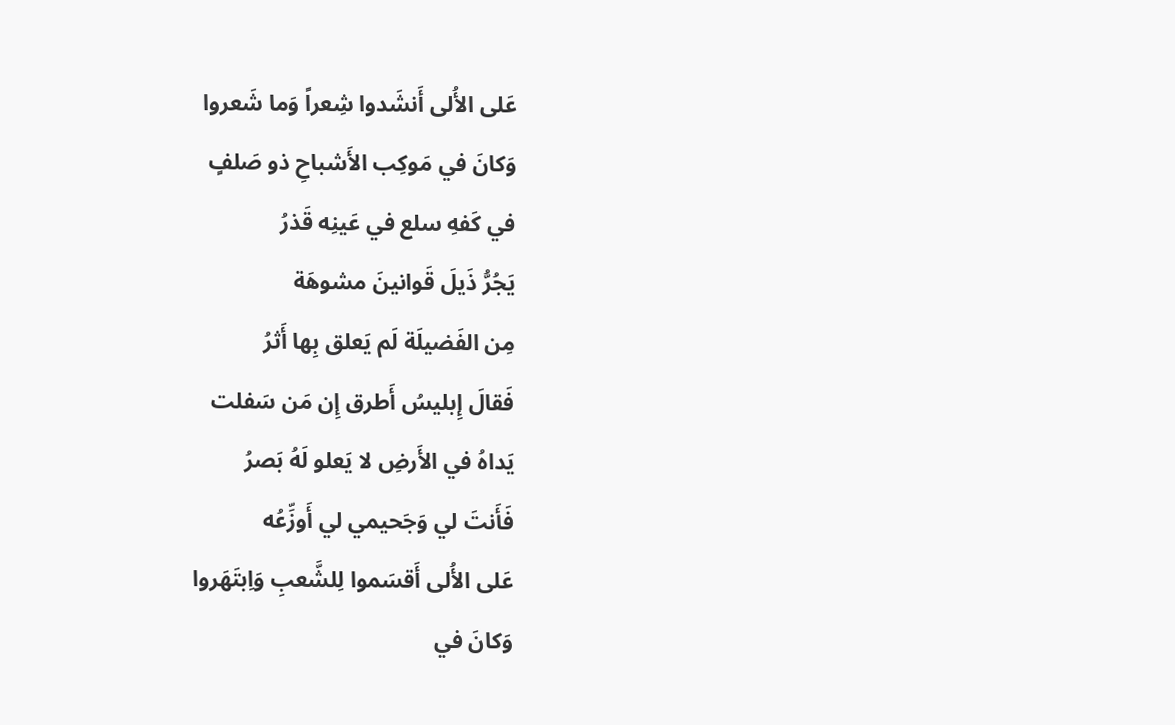عَلى الأُلى أَنشَدوا شِعراً وَما شَعروا
وَكانَ في مَوكِب الأَشباحِ ذو صَلفٍ
في كَفهِ سلع في عَينِه قَذرُ
يَجُرُّ ذَيلَ قَوانينَ مشوهَة
مِن الفَضيلَة لَم يَعلق بِها أَثرُ
فَقالَ إِبليسُ أَطرق إِن مَن سَفلت
يَداهُ في الأَرضِ لا يَعلو لَهُ بَصرُ
فَأَنتَ لي وَجَحيمي لي أَوزِّعُه
عَلى الأُلى أَقسَموا لِلشَّعبِ وَاِبتَهَروا
وَكانَ في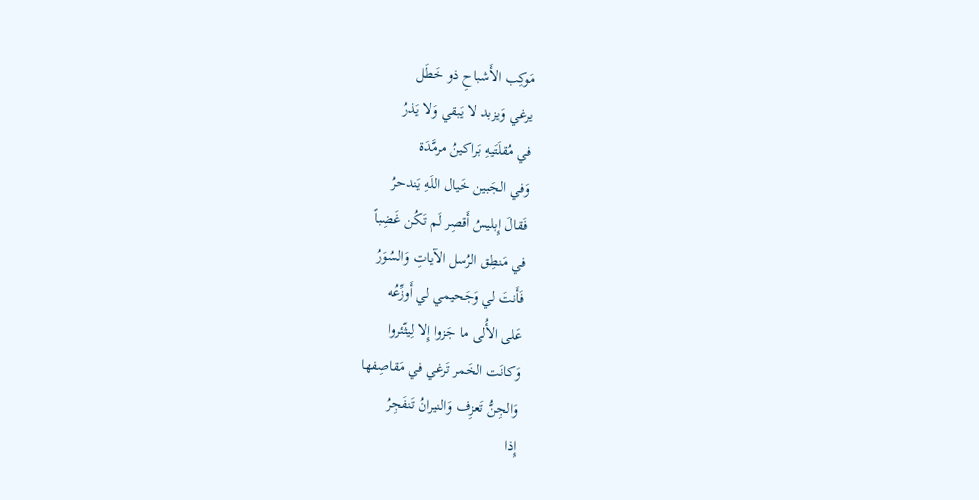مَوكِب الأَشباحِ ذو خَطَل
يرغي وَيزبد لا يَبقي وَلا يَذرُ
في مُقلَتَيهِ بَراكينُ مرمَّدَة
وَفي الجَبين خَيال اللَهِ يَندحرُ
فَقالَ إِبليسُ أَقصِر لَم تَكُن غَضِباً
في مَنطِق الرُسل الآياتِ وَالسُوَرُ
فَأَنتَ لي وَجَحيمي لي أَوزِّعُه
عَلى الأُلى ما جَزوا إِلا لِيثّئروا
وَكانَت الخَمر تَرغي في مَقاصِفها
وَالجِنُّ تَعزِف وَالنيرانُ تَنفَجِرُ
إِذا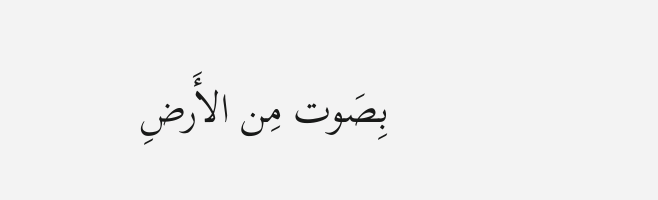بِصَوت مِن الأَرضِ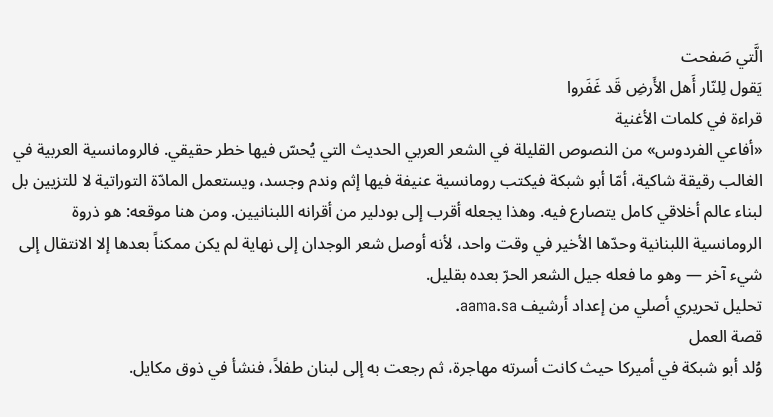الَّتي صَفحت
يَقول لِلنّار أَهل الأَرضِ قَد غَفَروا
قراءة في كلمات الأغنية
«أفاعي الفردوس» من النصوص القليلة في الشعر العربي الحديث التي يُحسّ فيها خطر حقيقي. فالرومانسية العربية في الغالب رقيقة شاكية، أمّا أبو شبكة فيكتب رومانسية عنيفة فيها إثم وندم وجسد، ويستعمل المادّة التوراتية لا للتزيين بل لبناء عالم أخلاقي كامل يتصارع فيه. وهذا يجعله أقرب إلى بودلير من أقرانه اللبنانيين. ومن هنا موقعه: هو ذروة الرومانسية اللبنانية وحدّها الأخير في وقت واحد، لأنه أوصل شعر الوجدان إلى نهاية لم يكن ممكناً بعدها إلا الانتقال إلى شيء آخر — وهو ما فعله جيل الشعر الحرّ بعده بقليل.
تحليل تحريري أصلي من إعداد أرشيف aama.sa.
قصة العمل
وُلد أبو شبكة في أميركا حيث كانت أسرته مهاجرة، ثم رجعت به إلى لبنان طفلاً، فنشأ في ذوق مكايل.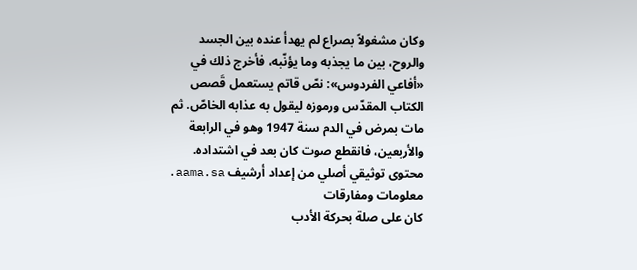وكان مشغولاً بصراع لم يهدأ عنده بين الجسد والروح، بين ما يجذبه وما يؤنّبه، فأخرج ذلك في «أفاعي الفردوس»: نصّ قاتم يستعمل قَصص الكتاب المقدّس ورموزه ليقول به عذابه الخاصّ. ثم مات بمرض في الدم سنة 1947 وهو في الرابعة والأربعين، فانقطع صوت كان بعد في اشتداده.
محتوى توثيقي أصلي من إعداد أرشيف aama.sa.
معلومات ومفارقات
كان على صلة بحركة الأدب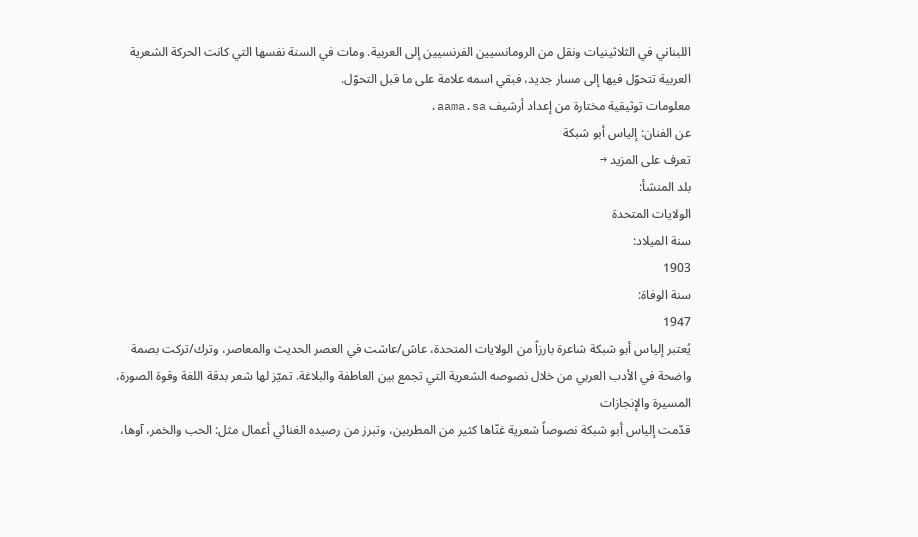اللبناني في الثلاثينيات ونقل من الرومانسيين الفرنسيين إلى العربية. ومات في السنة نفسها التي كانت الحركة الشعرية العربية تتحوّل فيها إلى مسار جديد، فبقي اسمه علامة على ما قبل التحوّل.
معلومات توثيقية مختارة من إعداد أرشيف aama.sa.
عن الفنان: إلياس أبو شبكة
تعرف على المزيد →
بلد المنشأ:
الولايات المتحدة
سنة الميلاد:
1903
سنة الوفاة:
1947
يُعتبر إلياس أبو شبكة شاعرة بارزاً من الولايات المتحدة، عاش/عاشت في العصر الحديث والمعاصر، وترك/تركت بصمة واضحة في الأدب العربي من خلال نصوصه الشعرية التي تجمع بين العاطفة والبلاغة. تميّز لها شعر بدقة اللغة وقوة الصورة،
المسيرة والإنجازات
قدّمت إلياس أبو شبكة نصوصاً شعرية غنّاها كثير من المطربين، وتبرز من رصيده الغنائي أعمال مثل: الحب والخمر، آوها،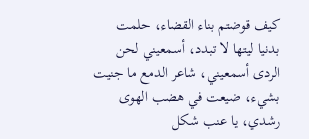كيف قوضتم بناء القضاء، حلمت بدنيا ليتها لا تبدد، أسمعيني لحن الردى أسمعيني، شاعر الدمع ما جنيت بشيء، ضيعت في هضب الهوى رشدي، يا عنب شكل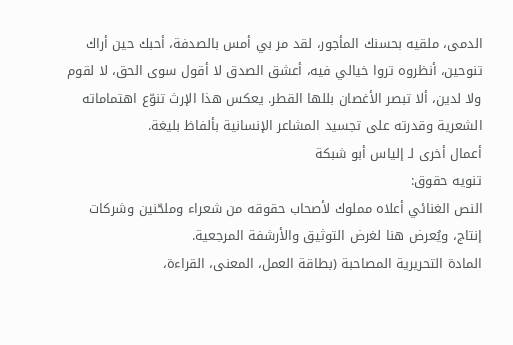الدمى، ملقيه بحسنك المأجور، لقد مر بي أمس بالصدفة، أحبك حين أراك تنوحين، أنظروه تروا خيالي فيه، أعشق الصدق لا أقول سوى الحق، لا لقوم ولا لدين، ألا تبصر الأغصان بللها القطر. يعكس هذا الإرث تنوّع اهتماماته الشعرية وقدرته على تجسيد المشاعر الإنسانية بألفاظ بليغة.
أعمال أخرى لـ إلياس أبو شبكة
تنويه حقوق:
النص الغنائي أعلاه مملوك لأصحاب حقوقه من شعراء وملحّنين وشركات إنتاج، ويُعرض هنا لغرض التوثيق والأرشفة المرجعية.
المادة التحريرية المصاحبة (بطاقة العمل، المعنى، القراءة،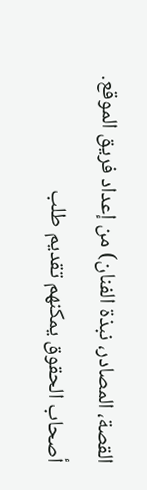القصة، المصادر، نبذة الفنان) من إعداد فريق الموقع.
أصحاب الحقوق يمكنهم تقديم طلب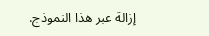إزالة عبر هذا النموذج.